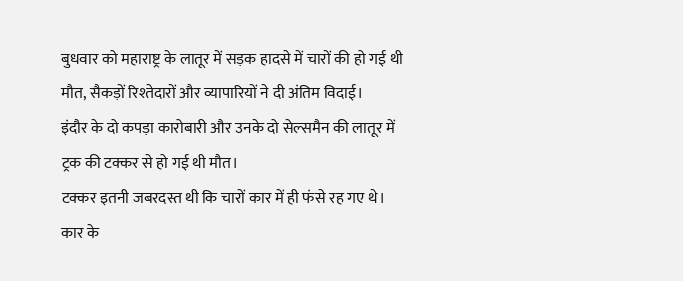बुधवार को महाराष्ट्र के लातूर में सड़क हादसे में चारों की हो गई थी मौत, सैकड़ों रिश्तेदारों और व्यापारियों ने दी अंतिम विदाई।
इंदौर के दो कपड़ा कारोबारी और उनके दो सेल्समैन की लातूर में ट्रक की टक्कर से हो गई थी मौत।
टक्कर इतनी जबरदस्त थी कि चारों कार में ही फंसे रह गए थे। कार के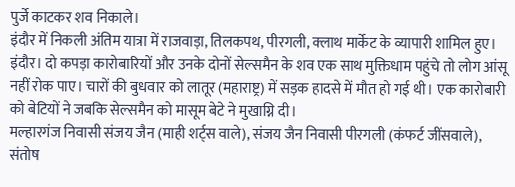पुर्जे काटकर शव निकाले।
इंदौर में निकली अंतिम यात्रा में राजवाड़ा, तिलकपथ, पीरगली, क्लाथ मार्केट के व्यापारी शामिल हुए।
इंदौर। दो कपड़ा कारोबारियों और उनके दोनों सेल्समैन के शव एक साथ मुक्तिधाम पहुंचे तो लोग आंसू नहीं रोक पाए। चारों की बुधवार को लातूर (महाराष्ट्र) में सड़क हादसे में मौत हो गई थी। एक कारोबारी को बेटियों ने जबकि सेल्समैन को मासूम बेटे ने मुखाग्नि दी।
मल्हारगंज निवासी संजय जैन (माही शर्ट्स वाले), संजय जैन निवासी पीरगली (कंफर्ट जींसवाले), संतोष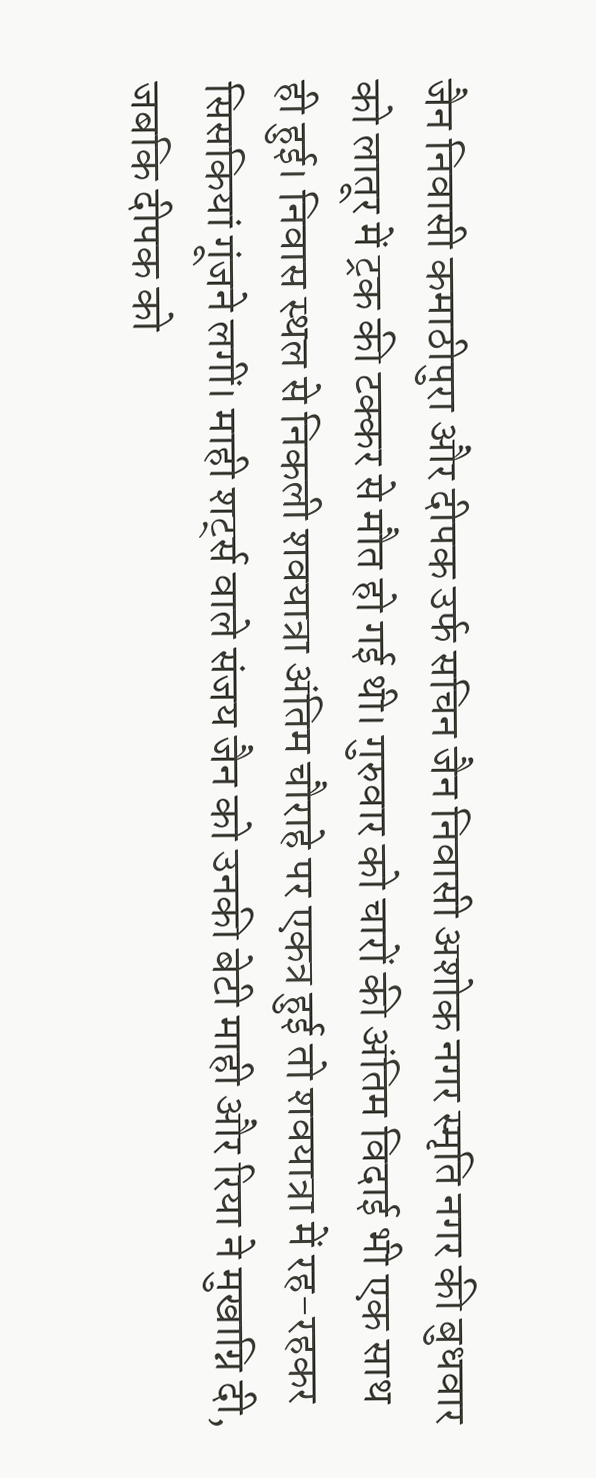जैन निवासी कमाठीपुरा और दीपक उर्फ सचिन जैन निवासी अशोक नगर स्मृति नगर की बुधवार को लातूर में ट्रक की टक्कर से मौत हो गई थी। गुरुवार को चारों की अंतिम विदाई भी एक साथ ही हुई। निवास स्थल से निकली शवयात्रा अंतिम चौराहे पर एकत्र हुई तो शवयात्रा में रह-रहकर सिसकियां गूंजने लगीं। माही शर्ट्स वाले संजय जैन को उनकी बेटी माही और रिया ने मुखाग्नि दी, जबकि दीपक को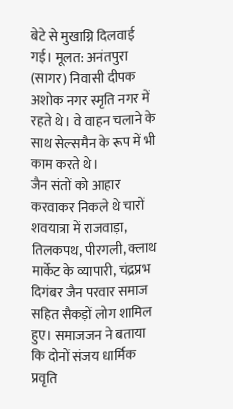बेटे से मुखाग्नि दिलवाई गई। मूलत: अनंतपुरा (सागर) निवासी दीपक अशोक नगर स्मृति नगर में रहते थे। वे वाहन चलाने के साथ सेल्समैन के रूप में भी काम करते थे।
जैन संतों को आहार करवाकर निकले थे चारों
शवयात्रा में राजवाड़ा, तिलकपथ, पीरगली, क्लाथ मार्केट के व्यापारी, चंद्रप्रभ दिगंबर जैन परवार समाज सहित सैकड़ों लोग शामिल हुए। समाजजन ने बताया कि दोनों संजय धार्मिक प्रवृति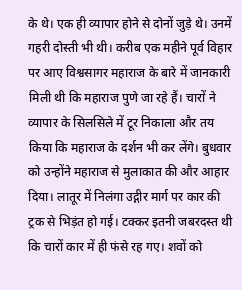के थे। एक ही व्यापार होने से दोनों जुड़े थे। उनमें गहरी दोस्ती भी थी। करीब एक महीने पूर्व विहार पर आए विश्वसागर महाराज के बारे में जानकारी मिली थी कि महाराज पुणे जा रहे हैं। चारों ने व्यापार के सिलसिले में टूर निकाला और तय किया कि महाराज के दर्शन भी कर लेंगे। बुधवार को उन्होंने महाराज से मुलाकात की और आहार दिया। लातूर में निलंगा उद्गीर मार्ग पर कार की ट्रक से भिड़ंत हो गई। टक्कर इतनी जबरदस्त थी कि चारों कार में ही फंसे रह गए। शवों को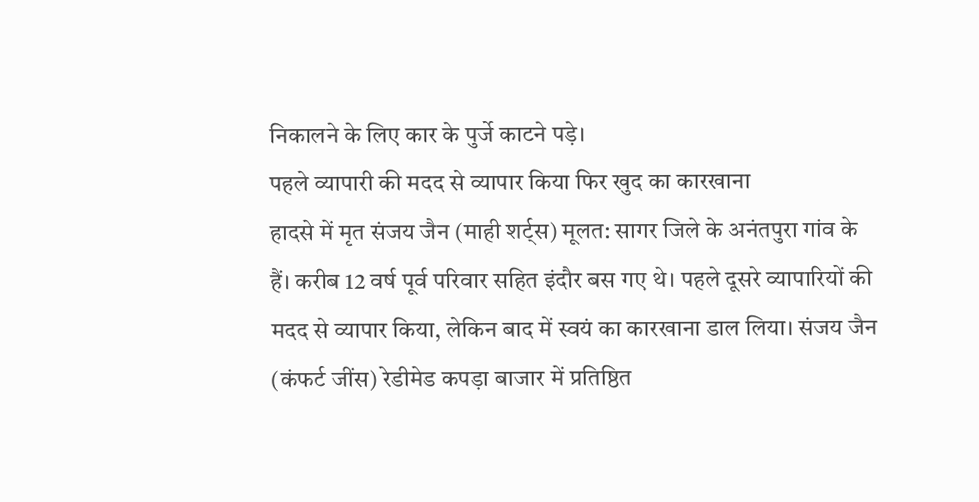निकालने के लिए कार के पुर्जे काटने पड़े।
पहले व्यापारी की मदद से व्यापार किया फिर खुद का कारखाना
हादसे में मृत संजय जैन (माही शर्ट्स) मूलत: सागर जिले के अनंतपुरा गांव के हैं। करीब 12 वर्ष पूर्व परिवार सहित इंदौर बस गए थे। पहले दूसरे व्यापारियों की मदद से व्यापार किया, लेकिन बाद में स्वयं का कारखाना डाल लिया। संजय जैन (कंफर्ट जींस) रेडीमेड कपड़ा बाजार में प्रतिष्ठित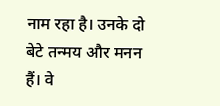नाम रहा है। उनके दो बेटे तन्मय और मनन हैं। वे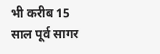भी करीब 15 साल पूर्व सागर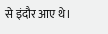से इंदौर आए थे।